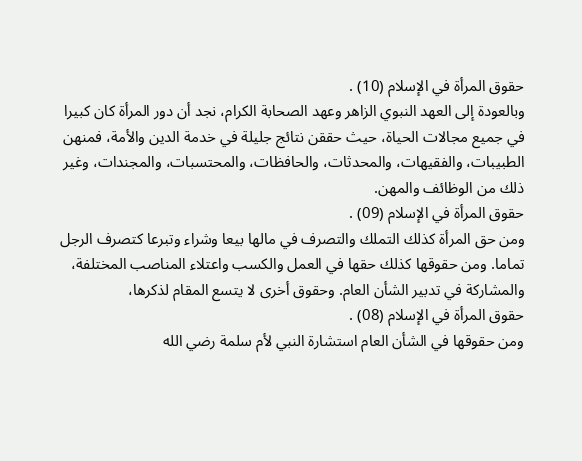حقوق المرأة في الإسلام (10) .
وبالعودة إلى العهد النبوي الزاهر وعهد الصحابة الكرام، نجد أن دور المرأة كان كبيرا في جميع مجالات الحياة، حيث حققن نتائج جليلة في خدمة الدين والأمة، فمنهن الطبيبات، والفقيهات، والمحدثات، والحافظات، والمحتسبات، والمجندات، وغير ذلك من الوظائف والمهن.
حقوق المرأة في الإسلام (09) .
ومن حق المرأة كذلك التملك والتصرف في مالها بيعا وشراء وتبرعا كتصرف الرجل تماما. ومن حقوقها كذلك حقها في العمل والكسب واعتلاء المناصب المختلفة، والمشاركة في تدبير الشأن العام. وحقوق أخرى لا يتسع المقام لذكرها،
حقوق المرأة في الإسلام (08) .
ومن حقوقها في الشأن العام استشارة النبي لأم سلمة رضي الله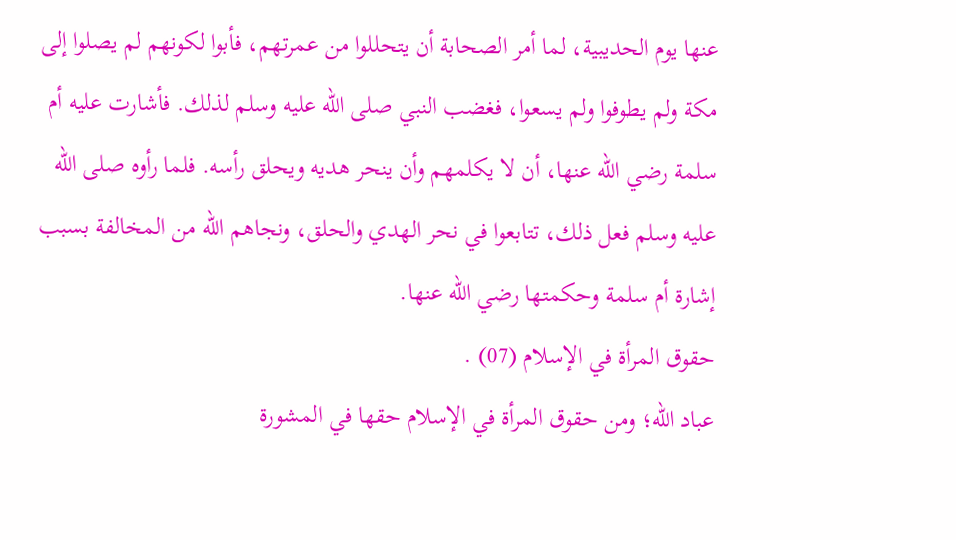عنها يوم الحديبية، لما أمر الصحابة أن يتحللوا من عمرتهم، فأبوا لكونهم لم يصلوا إلى مكة ولم يطوفوا ولم يسعوا، فغضب النبي صلى الله عليه وسلم لذلك. فأشارت عليه أم سلمة رضي الله عنها، أن لا يكلمهم وأن ينحر هديه ويحلق رأسه. فلما رأوه صلى الله عليه وسلم فعل ذلك، تتابعوا في نحر الهدي والحلق، ونجاهم الله من المخالفة بسبب إشارة أم سلمة وحكمتها رضي الله عنها.
حقوق المرأة في الإسلام (07) .
عباد الله؛ ومن حقوق المرأة في الإسلام حقها في المشورة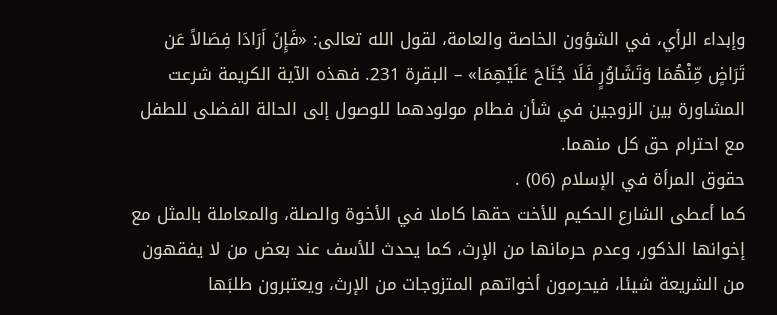وإبداء الرأي، في الشؤون الخاصة والعامة، لقول الله تعالى: «فَإِنَ اَرَادَا فِصَالاً عَن تَرَاضٍ مِّنْهُمَا وَتَشَاوُرٍ فَلَا جُنَاحَ عَلَيْهِمَا» – البقرة 231. فهذه الآية الكريمة شرعت المشاورة بين الزوجين في شأن فطام مولودهما للوصول إلى الحالة الفضلى للطفل مع احترام حق كل منهما.
حقوق المرأة في الإسلام (06) .
كما أعطى الشارع الحكيم للأخت حقها كاملا في الأخوة والصلة، والمعاملة بالمثل مع إخوانها الذكور، وعدم حرمانها من الإرث، كما يحدث للأسف عند بعض من لا يفقهون من الشريعة شيئا، فيحرمون أخواتهم المتزوجات من الإرث، ويعتبرون طلبَها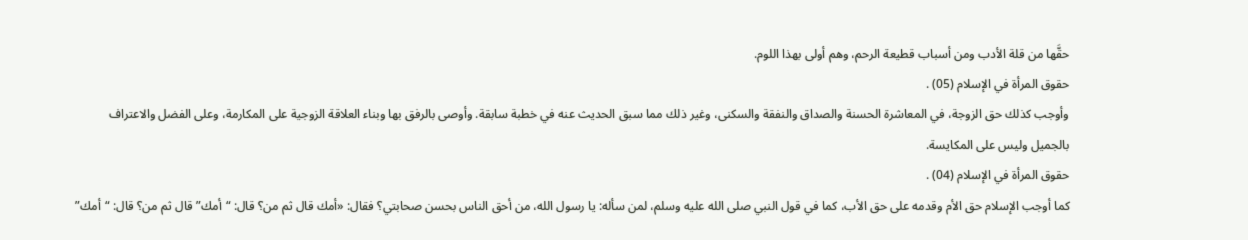حقَّها من قلة الأدب ومن أسباب قطيعة الرحم، وهم أولى بهذا اللوم.
حقوق المرأة في الإسلام (05) .
وأوجب كذلك حق الزوجة، في المعاشرة الحسنة والصداق والنفقة والسكنى، وغير ذلك مما سبق الحديث عنه في خطبة سابقة. وأوصى بالرفق بها وبناء العلاقة الزوجية على المكارمة، وعلى الفضل والاعتراف بالجميل وليس على المكايسة.
حقوق المرأة في الإسلام (04) .
كما أوجب الإسلام حق الأم وقدمه على حق الأب، كما في قول النبي صلى الله عليه وسلم، لمن سأله: يا رسول الله، من أحق الناس بحسن صحابتي؟ فقال: «أمك قال ثم من؟ قال: “أمك” قال ثم من؟ قال: “أمك”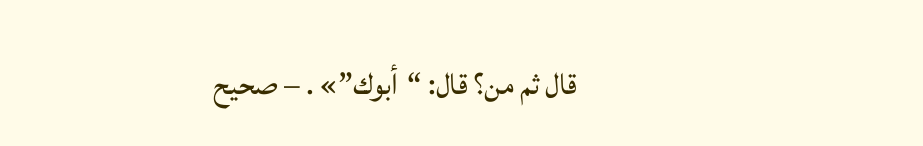قال ثم من؟ قال: “أبوك”» . – صحيح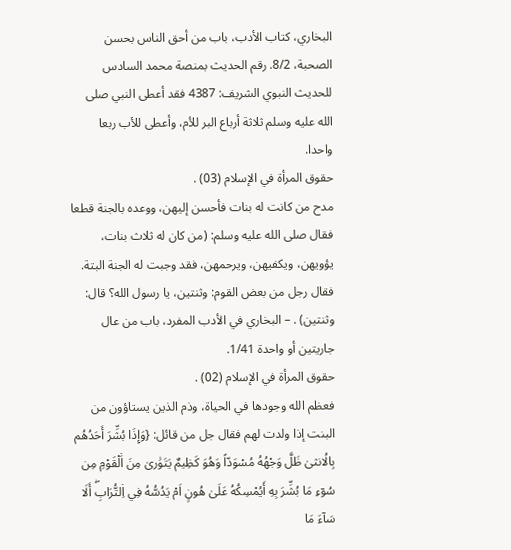البخاري، كتاب الأدب، باب من أحق الناس بحسن الصحبة، 8/2. رقم الحديث بمنصة محمد السادس للحديث النبوي الشريف: 4387 فقد أعطى النبي صلى الله عليه وسلم ثلاثة أرباع البر للأم، وأعطى للأب ربعا واحدا.
حقوق المرأة في الإسلام (03) .
مدح من كانت له بنات فأحسن إليهن، ووعده بالجنة قطعا فقال صلى الله عليه وسلم: (من كان له ثلاث بنات، يؤويهن، ويكفيهن، ويرحمهن، فقد وجبت له الجنة البتة. فقال رجل من بعض القوم: وثنتين، يا رسول الله؟ قال: وثنتين) . – البخاري في الأدب المفرد، باب من عال جاريتين أو واحدة 1/41.
حقوق المرأة في الإسلام (02) .
فعظم الله وجودها في الحياة، وذم الذين يستاؤون من البنت إذا ولدت لهم فقال جل من قائل: {وَإِذَا بُشِّرَ أَحَدُهُم بِالُانثىٰ ظَلَّ وَجْهُهُ مُسْوَدّاً وَهُوَ كَظِيمٌ يَتَوَٰرىٰ مِنَ اَ۬لْقَوْمِ مِن سُوٓءِ مَا بُشِّرَ بِهِ أَيُمْسِكُهُ عَلَىٰ هُونٍ اَمْ يَدُسُّهُ فِي اِ۬لتُّرَابِۖ أَلَا سَآءَ مَا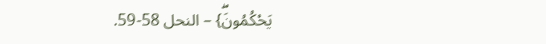يَحْكُمُونَۖ} – النحل 58-59.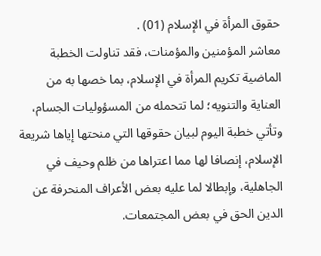حقوق المرأة في الإسلام (01) .
معاشر المؤمنين والمؤمنات، فقد تناولت الخطبة الماضية تكريم المرأة في الإسلام، بما خصها به من العناية والتنويه؛ لما تتحمله من المسؤوليات الجسام، وتأتي خطبة اليوم لبيان حقوقها التي منحتها إياها شريعة الإسلام، إنصافا لها مما اعتراها من ظلم وحيف في الجاهلية، وإبطالا لما عليه بعض الأعراف المنحرفة عن الدين الحق في بعض المجتمعات.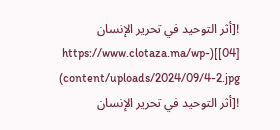![أثر التوحيد في تحرير الإنسان [04]](https://www.clotaza.ma/wp-content/uploads/2024/09/4-2.jpg)
![أثر التوحيد في تحرير الإنسان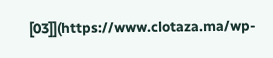[03]](https://www.clotaza.ma/wp-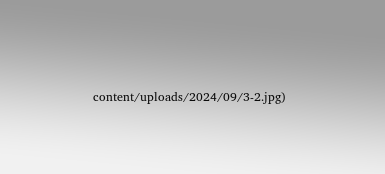content/uploads/2024/09/3-2.jpg)